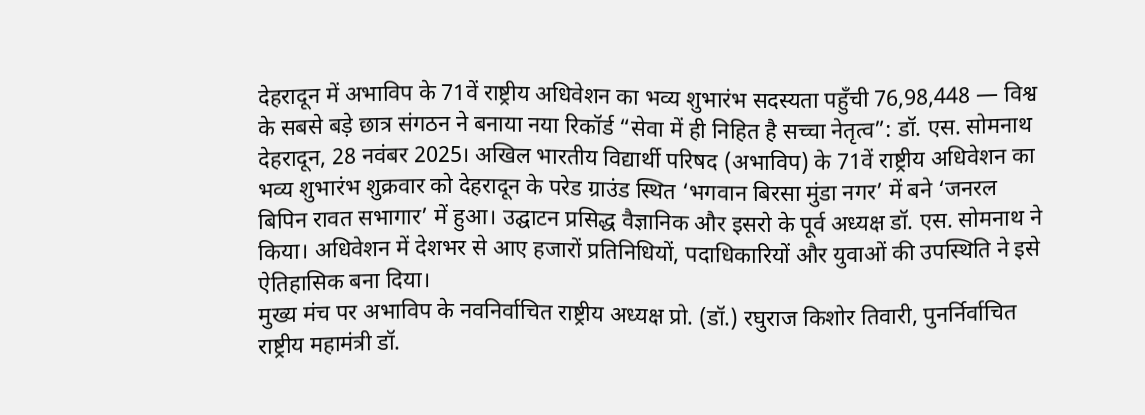देहरादून में अभाविप के 71वें राष्ट्रीय अधिवेशन का भव्य शुभारंभ सदस्यता पहुँची 76,98,448 — विश्व के सबसे बड़े छात्र संगठन ने बनाया नया रिकॉर्ड “सेवा में ही निहित है सच्चा नेतृत्व”: डॉ. एस. सोमनाथ
देहरादून, 28 नवंबर 2025। अखिल भारतीय विद्यार्थी परिषद (अभाविप) के 71वें राष्ट्रीय अधिवेशन का भव्य शुभारंभ शुक्रवार को देहरादून के परेड ग्राउंड स्थित ‘भगवान बिरसा मुंडा नगर’ में बने ‘जनरल बिपिन रावत सभागार’ में हुआ। उद्घाटन प्रसिद्ध वैज्ञानिक और इसरो के पूर्व अध्यक्ष डॉ. एस. सोमनाथ ने किया। अधिवेशन में देशभर से आए हजारों प्रतिनिधियों, पदाधिकारियों और युवाओं की उपस्थिति ने इसे ऐतिहासिक बना दिया।
मुख्य मंच पर अभाविप के नवनिर्वाचित राष्ट्रीय अध्यक्ष प्रो. (डॉ.) रघुराज किशोर तिवारी, पुनर्निर्वाचित राष्ट्रीय महामंत्री डॉ.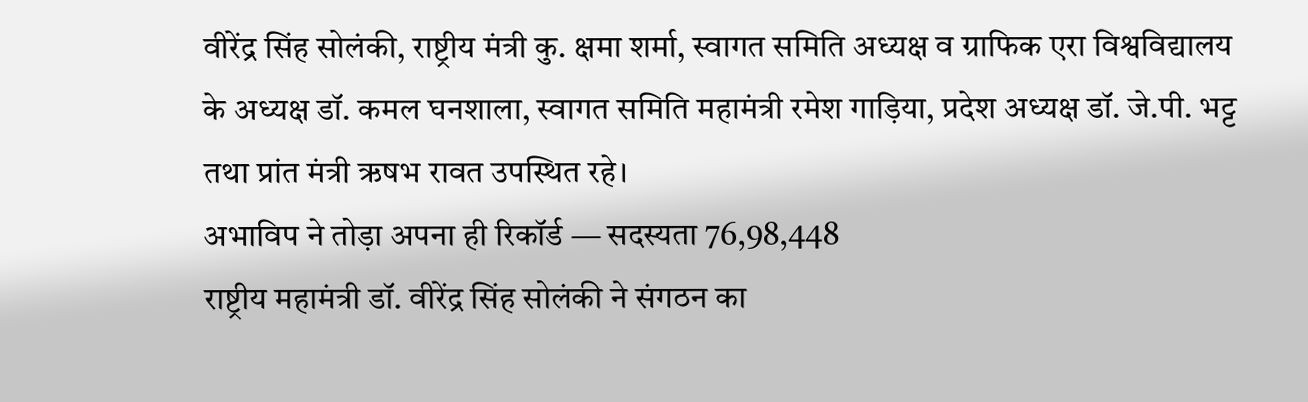वीरेंद्र सिंह सोलंकी, राष्ट्रीय मंत्री कु. क्षमा शर्मा, स्वागत समिति अध्यक्ष व ग्राफिक एरा विश्वविद्यालय के अध्यक्ष डॉ. कमल घनशाला, स्वागत समिति महामंत्री रमेश गाड़िया, प्रदेश अध्यक्ष डॉ. जे.पी. भट्ट तथा प्रांत मंत्री ऋषभ रावत उपस्थित रहे।
अभाविप ने तोड़ा अपना ही रिकॉर्ड — सदस्यता 76,98,448
राष्ट्रीय महामंत्री डॉ. वीरेंद्र सिंह सोलंकी ने संगठन का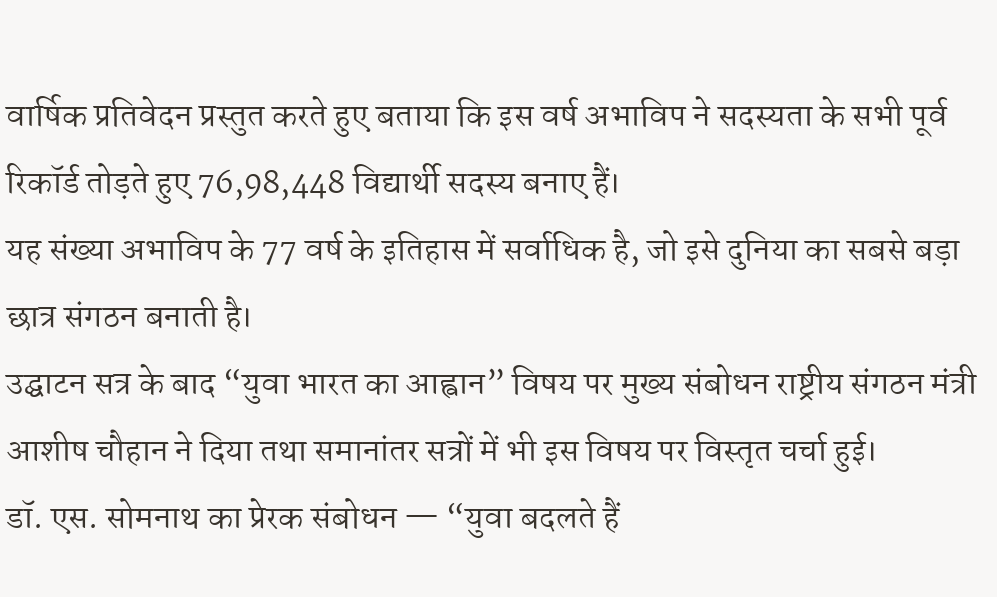वार्षिक प्रतिवेदन प्रस्तुत करते हुए बताया कि इस वर्ष अभाविप ने सदस्यता के सभी पूर्व रिकॉर्ड तोड़ते हुए 76,98,448 विद्यार्थी सदस्य बनाए हैं।
यह संख्या अभाविप के 77 वर्ष के इतिहास में सर्वाधिक है, जो इसे दुनिया का सबसे बड़ा छात्र संगठन बनाती है।
उद्घाटन सत्र के बाद “युवा भारत का आह्वान” विषय पर मुख्य संबोधन राष्ट्रीय संगठन मंत्री आशीष चौहान ने दिया तथा समानांतर सत्रों में भी इस विषय पर विस्तृत चर्चा हुई।
डॉ. एस. सोमनाथ का प्रेरक संबोधन — “युवा बदलते हैं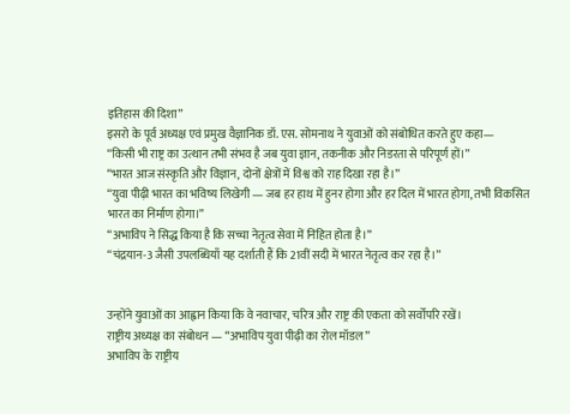इतिहास की दिशा”
इसरो के पूर्व अध्यक्ष एवं प्रमुख वैज्ञानिक डॉ. एस. सोमनाथ ने युवाओं को संबोधित करते हुए कहा—
“किसी भी राष्ट्र का उत्थान तभी संभव है जब युवा ज्ञान, तकनीक और निडरता से परिपूर्ण हों।”
“भारत आज संस्कृति और विज्ञान, दोनों क्षेत्रों में विश्व को राह दिखा रहा है।”
“युवा पीढ़ी भारत का भविष्य लिखेगी — जब हर हाथ में हुनर होगा और हर दिल में भारत होगा, तभी विकसित भारत का निर्माण होगा।”
“अभाविप ने सिद्ध किया है कि सच्चा नेतृत्व सेवा में निहित होता है।”
“चंद्रयान-3 जैसी उपलब्धियाँ यह दर्शाती हैं कि 21वीं सदी में भारत नेतृत्व कर रहा है।”


उन्होंने युवाओं का आह्वान किया कि वे नवाचार, चरित्र और राष्ट्र की एकता को सर्वोपरि रखें।
राष्ट्रीय अध्यक्ष का संबोधन — “अभाविप युवा पीढ़ी का रोल मॉडल”
अभाविप के राष्ट्रीय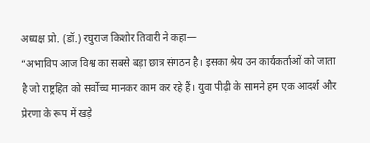अध्यक्ष प्रो. (डॉ.) रघुराज किशोर तिवारी ने कहा—
“अभाविप आज विश्व का सबसे बड़ा छात्र संगठन है। इसका श्रेय उन कार्यकर्ताओं को जाता है जो राष्ट्रहित को सर्वोच्च मानकर काम कर रहे हैं। युवा पीढ़ी के सामने हम एक आदर्श और प्रेरणा के रूप में खड़े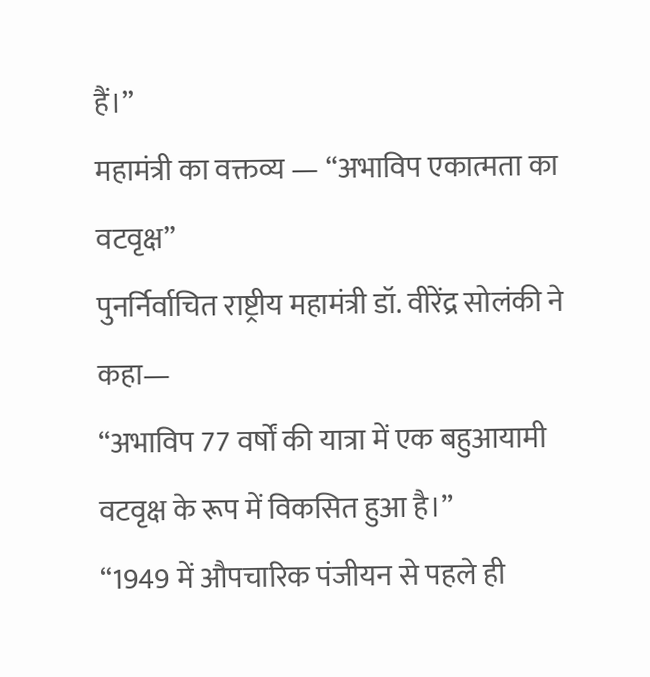हैं।”
महामंत्री का वक्तव्य — “अभाविप एकात्मता का वटवृक्ष”
पुनर्निर्वाचित राष्ट्रीय महामंत्री डॉ. वीरेंद्र सोलंकी ने कहा—
“अभाविप 77 वर्षों की यात्रा में एक बहुआयामी वटवृक्ष के रूप में विकसित हुआ है।”
“1949 में औपचारिक पंजीयन से पहले ही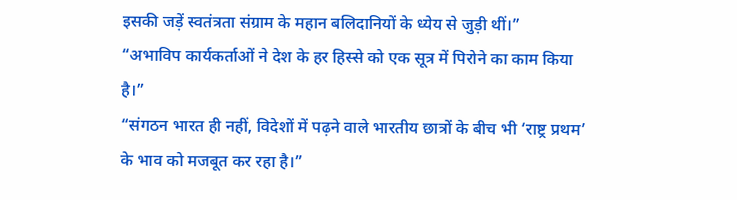इसकी जड़ें स्वतंत्रता संग्राम के महान बलिदानियों के ध्येय से जुड़ी थीं।”
“अभाविप कार्यकर्ताओं ने देश के हर हिस्से को एक सूत्र में पिरोने का काम किया है।”
“संगठन भारत ही नहीं, विदेशों में पढ़ने वाले भारतीय छात्रों के बीच भी ‘राष्ट्र प्रथम’ के भाव को मजबूत कर रहा है।”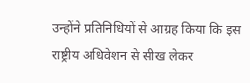उन्होंने प्रतिनिधियों से आग्रह किया कि इस राष्ट्रीय अधिवेशन से सीख लेकर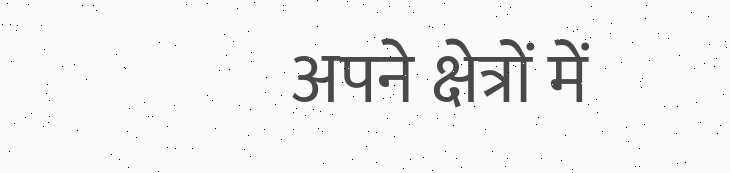अपने क्षेत्रों में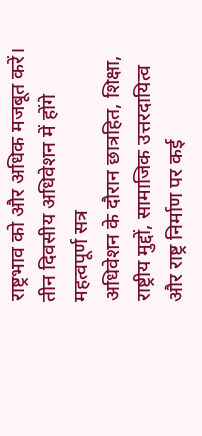राष्ट्रभाव को और अधिक मजबूत करें।
तीन दिवसीय अधिवेशन में होंगे महत्वपूर्ण सत्र
अधिवेशन के दौरान छात्रहित, शिक्षा, राष्ट्रीय मुद्दों, सामाजिक उत्तरदायित्व और राष्ट्र निर्माण पर कई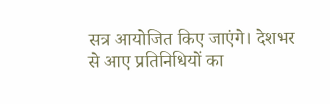सत्र आयोजित किए जाएंगे। देशभर से आए प्रतिनिधियों का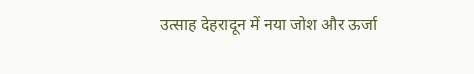उत्साह देहरादून में नया जोश और ऊर्जा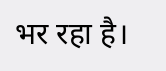भर रहा है।